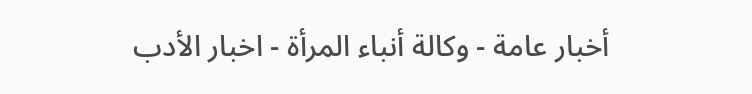أخبار عامة - وكالة أنباء المرأة - اخبار الأدب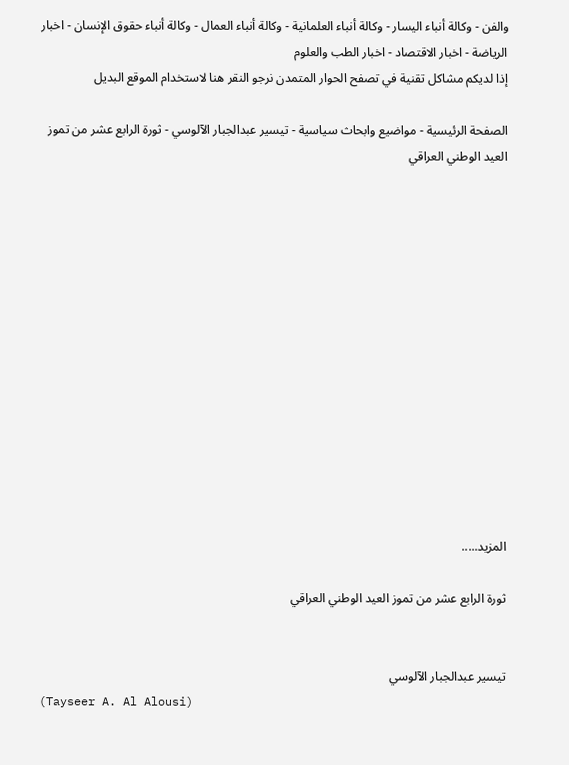والفن - وكالة أنباء اليسار - وكالة أنباء العلمانية - وكالة أنباء العمال - وكالة أنباء حقوق الإنسان - اخبار الرياضة - اخبار الاقتصاد - اخبار الطب والعلوم
إذا لديكم مشاكل تقنية في تصفح الحوار المتمدن نرجو النقر هنا لاستخدام الموقع البديل

الصفحة الرئيسية - مواضيع وابحاث سياسية - تيسير عبدالجبار الآلوسي - ثورة الرابع عشر من تموز العيد الوطني العراقي














المزيد.....

ثورة الرابع عشر من تموز العيد الوطني العراقي


تيسير عبدالجبار الآلوسي
(Tayseer A. Al Alousi)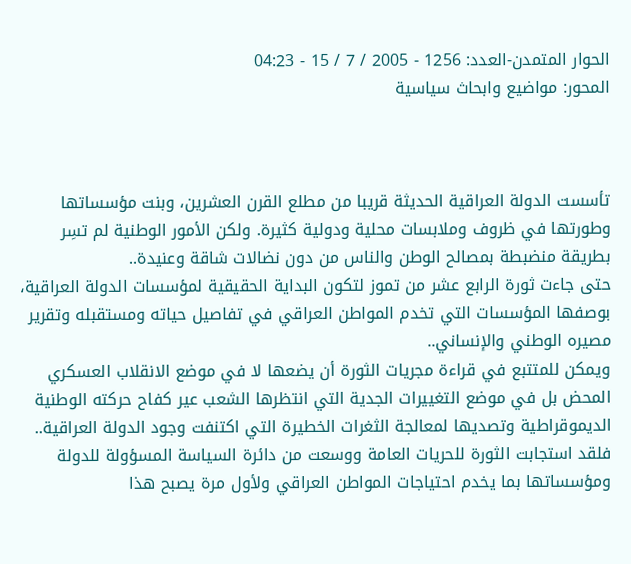الحوار المتمدن-العدد: 1256 - 2005 / 7 / 15 - 04:23
المحور: مواضيع وابحاث سياسية



تأسست الدولة العراقية الحديثة قريبا من مطلع القرن العشرين، وبنت مؤسساتها وطورتها في ظروف وملابسات محلية ودولية كثيرة. ولكن الأمور الوطنية لم تسِر بطريقة منضبطة بمصالح الوطن والناس من دون نضالات شاقة وعنيدة..
حتى جاءت ثورة الرابع عشر من تموز لتكون البداية الحقيقية لمؤسسات الدولة العراقية، بوصفها المؤسسات التي تخدم المواطن العراقي في تفاصيل حياته ومستقبله وتقرير مصيره الوطني والإنساني..
ويمكن للمتتبع في قراءة مجريات الثورة أن يضعها لا في موضع الانقلاب العسكري المحض بل في موضع التغييرات الجدية التي انتظرها الشعب عير كفاح حركته الوطنية الديموقراطية وتصديها لمعالجة الثغرات الخطيرة التي اكتنفت وجود الدولة العراقية..
فلقد استجابت الثورة للحريات العامة ووسعت من دائرة السياسة المسؤولة للدولة ومؤسساتها بما يخدم احتياجات المواطن العراقي ولأول مرة يصبح هذا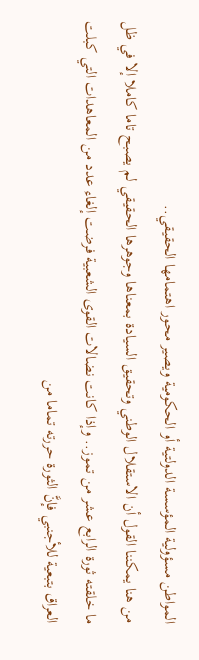المواطن مسؤولية المؤسسة الدولتية أو الحكومية ويصير محور اهتمامها الحقيقي..
من هنا يمكننا القول أن الاستقلال الوطني وتحقيق السيادة بمعناها وجوهرها الحقيقي لم يصبح تاما كاملا إلا في ظل ما خلقته ثورة الرابع عشر من تموز.. وإذا كانت نضالات القوى الشعبية فرضت إلغاء عدد من المعاهدات التي كبلت العراق بتبعية للأجنبي فإنَّ الثورة حررته تماما من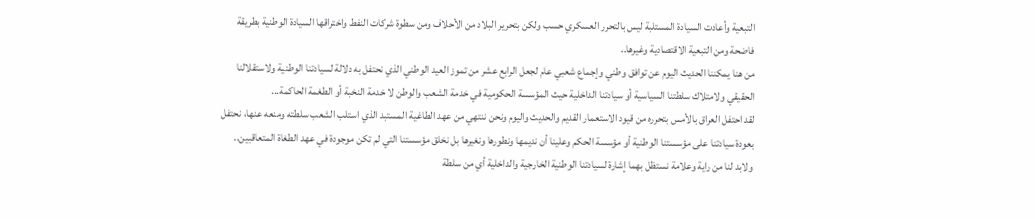التبعية وأعادت السيادة المستلبة ليس بالتحرر العسكري حسب ولكن بتحرير البلاد من الأحلاف ومن سطوة شركات النفط واختراقها السيادة الوطنية بطريقة فاضحة ومن التبعية الاقتصادية وغيرها..
من هنا يمكننا الحديث اليوم عن توافق وطني وإجماع شعبي عام لجعل الرابع عشر من تموز العيد الوطني الذي نحتفل به دلالة لسيادتنا الوطنية ولاستقلالنا الحقيقي ولامتلاك سلطتنا السياسية أو سيادتنا الداخلية حيث المؤسسة الحكومية في خدمة الشعب والوطن لا خدمة النخبة أو الطغمة الحاكمة...
لقد احتفل العراق بالأمس بتحرره من قيود الاستعمار القديم والحديث واليوم ونحن ننتهي من عهد الطاغية المستبد الذي استلب الشعب سلطته ومنعه عنها، نحتفل بعودة سيادتنا على مؤسستنا الوطنية أو مؤسسة الحكم وعلينا أن نديمها ونطورها ونغيرها بل نخلق مؤسستنا التي لم تكن موجودة في عهد الطغاة المتعاقبين..
ولابد لنا من راية وعلامة نستظل بهما إشارة لسيادتنا الوطنية الخارجية والداخلية أي من سلطة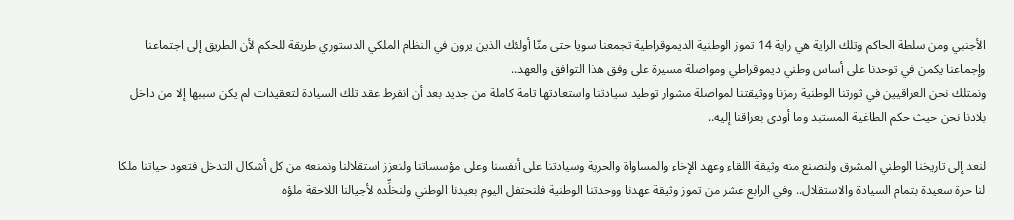الأجنبي ومن سلطة الحاكم وتلك الراية هي راية 14 تموز الوطنية الديموقراطية تجمعنا سويا حتى منّا أولئك الذين يرون في النظام الملكي الدستوري طريقة للحكم لأن الطريق إلى اجتماعنا وإجماعنا يكمن في توحدنا على أساس وطني ديموقراطي ومواصلة مسيرة على وفق هذا التوافق والعهد..
ونمتلك نحن العراقيين في ثورتنا الوطنية رمزنا ووثيقتنا لمواصلة مشوار توطيد سيادتنا واستعادتها تامة كاملة من جديد بعد أن انفرط عقد تلك السيادة لتعقيدات لم يكن سببها إلا من داخل بلادنا نحن حيث حكم الطاغية المستبد وما أودى بعراقنا إليه..

لنعد إلى تاريخنا الوطني المشرق ولنصنع منه وثيقة اللقاء وعهد الإخاء والمساواة والحرية وسيادتنا على أنفسنا وعلى مؤسساتنا ولنعزز استقلالنا ونمنعه من كل أشكال التدخل فتعود حياتنا ملكا لنا حرة سعيدة بتمام السيادة والاستقلال.. وفي الرابع عشر من تموز وثيقة عهدنا ووحدتنا الوطنية فلنحتفل اليوم بعيدنا الوطني ولنخلِّده لأجيالنا اللاحقة ملؤه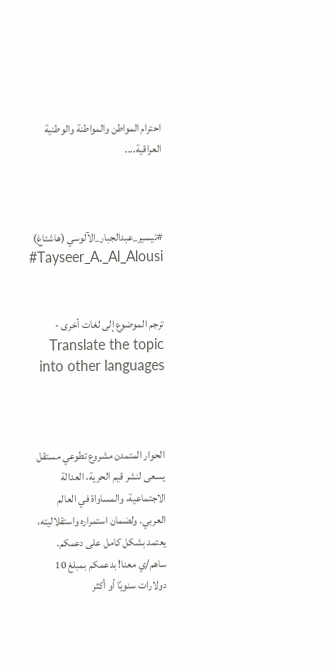احترام المواطن والمواطنة والوطنية العراقية....



#تيسير_عبدالجبار_الآلوسي (هاشتاغ)       Tayseer_A._Al_Alousi#


ترجم الموضوع إلى لغات أخرى - Translate the topic into other languages



الحوار المتمدن مشروع تطوعي مستقل يسعى لنشر قيم الحرية، العدالة الاجتماعية، والمساواة في العالم العربي. ولضمان استمراره واستقلاليته، يعتمد بشكل كامل على دعمكم. ساهم/ي معنا! بدعمكم بمبلغ 10 دولارات سنويًا أو أكثر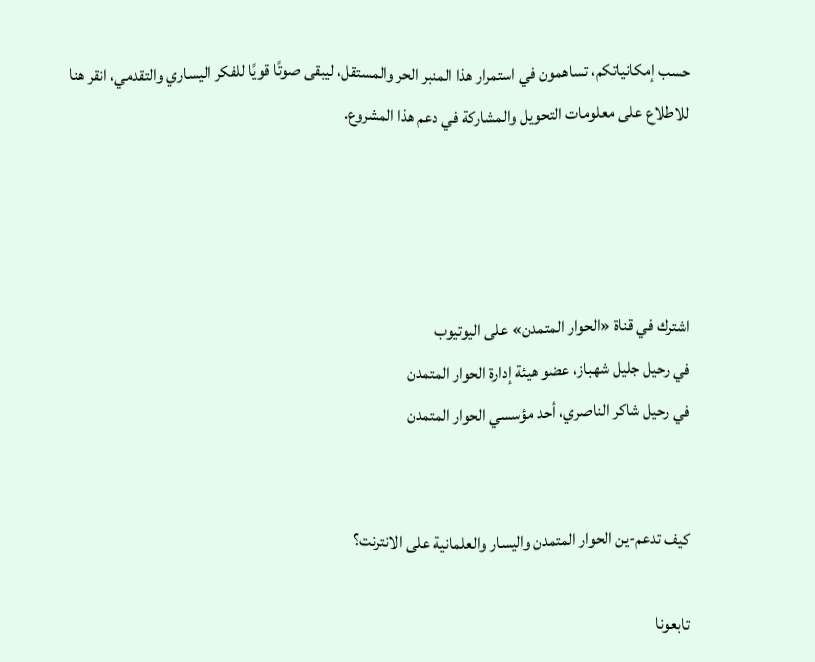حسب إمكانياتكم، تساهمون في استمرار هذا المنبر الحر والمستقل، ليبقى صوتًا قويًا للفكر اليساري والتقدمي، انقر هنا للاطلاع على معلومات التحويل والمشاركة في دعم هذا المشروع.




اشترك في قناة «الحوار المتمدن» على اليوتيوب
في رحيل جليل شهباز، عضو هيئة إدارة الحوار المتمدن
في رحيل شاكر الناصري، أحد مؤسسي الحوار المتمدن


كيف تدعم-ين الحوار المتمدن واليسار والعلمانية على الانترنت؟

تابعونا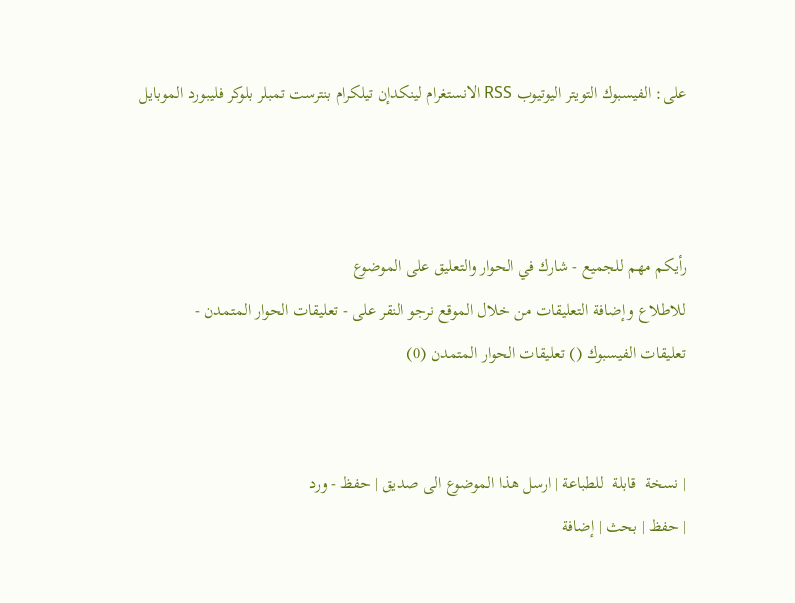على: الفيسبوك التويتر اليوتيوب RSS الانستغرام لينكدإن تيلكرام بنترست تمبلر بلوكر فليبورد الموبايل



رأيكم مهم للجميع - شارك في الحوار والتعليق على الموضوع
للاطلاع وإضافة التعليقات من خلال الموقع نرجو النقر على - تعليقات الحوار المتمدن -
تعليقات الفيسبوك () تعليقات الحوار المتمدن (0)


| نسخة  قابلة  للطباعة | ارسل هذا الموضوع الى صديق | حفظ - ورد
| حفظ | بحث | إضافة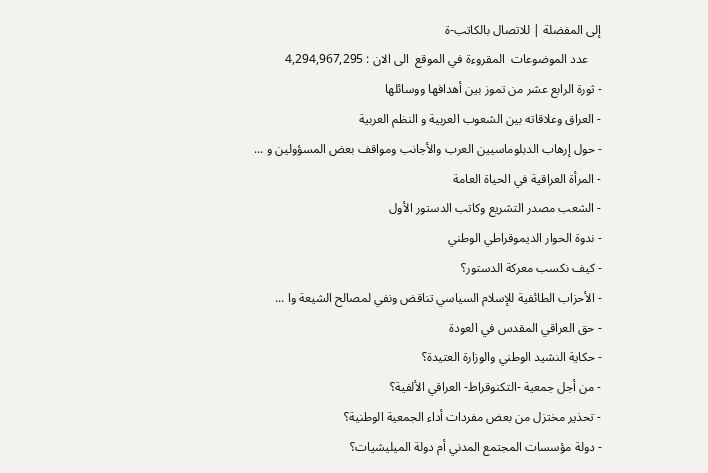إلى المفضلة | للاتصال بالكاتب-ة
    عدد الموضوعات  المقروءة في الموقع  الى الان : 4,294,967,295
- ثورة الرابع عشر من تموز بين أهدافها ووسائلها
- العراق وعلاقاته بين الشعوب العربية و النظم العربية
- حول إرهاب الدبلوماسيين العرب والأجانب ومواقف بعض المسؤولين و ...
- المرأة العراقية في الحياة العامة
- الشعب مصدر التشريع وكاتب الدستور الأول
- ندوة الحوار الديموقراطي الوطني
- كيف نكسب معركة الدستور؟
- الأحزاب الطائفية للإسلام السياسي تناقض ونفي لمصالح الشيعة وا ...
- حق العراقي المقدس في العودة
- حكاية النشيد الوطني والوزارة العتيدة؟
- من أجل جمعية -التكنوقراط- العراقي الألفية؟
- تحذير مختزل من بعض مفردات أداء الجمعية الوطنية؟
- دولة مؤسسات المجتمع المدني أم دولة الميليشيات؟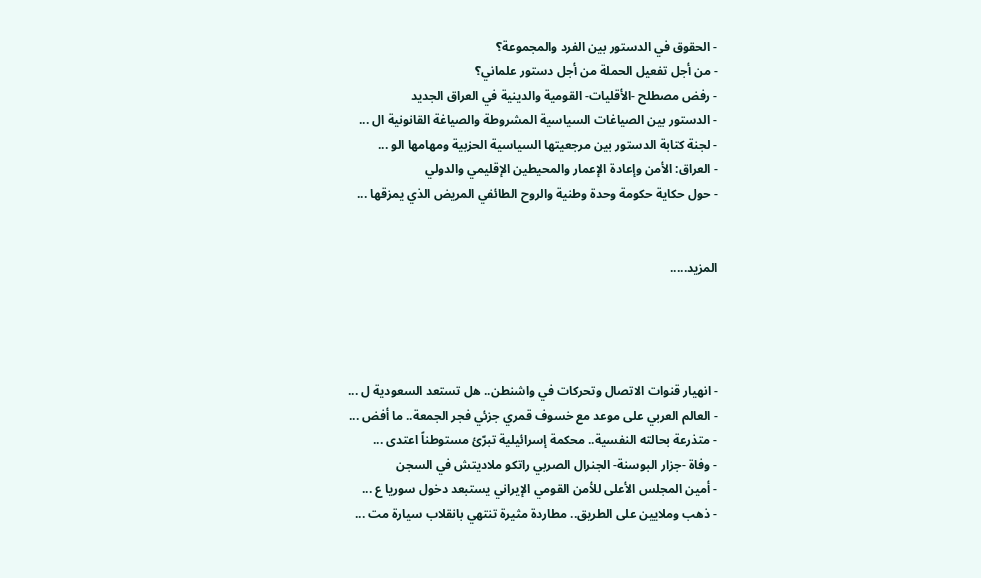- الحقوق في الدستور بين الفرد والمجموعة؟
- من أجل تفعيل الحملة من أجل دستور علماني؟
- رفض مصطلح -الأقليات- القومية والدينية في العراق الجديد
- الدستور بين الصياغات السياسية المشروطة والصياغة القانونية ال ...
- لجنة كتابة الدستور بين مرجعيتها السياسية الحزبية ومهامها الو ...
- العراق: الأمن وإعادة الإعمار والمحيطين الإقليمي والدولي
- حول حكاية حكومة وحدة وطنية والروح الطائفي المريض الذي يمزقها ...


المزيد.....




- انهيار قنوات الاتصال وتحركات في واشنطن.. هل تستعد السعودية ل ...
- العالم العربي على موعد مع خسوف قمري جزئي فجر الجمعة.. ما أفض ...
- متذرعة بحالته النفسية.. محكمة إسرائيلية تبرّئ مستوطناً اعتدى ...
- وفاة -جزار البوسنة- الجنرال الصربي راتكو ملاديتش في السجن
- أمين المجلس الأعلى للأمن القومي الإيراني يستبعد دخول سوريا ع ...
- ذهب وملايين على الطريق.. مطاردة مثيرة تنتهي بانقلاب سيارة مت ...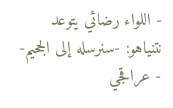- اللواء رضائي يتوعد نتنياهو: -سنرسله إلى الجحيم-
- عراقجي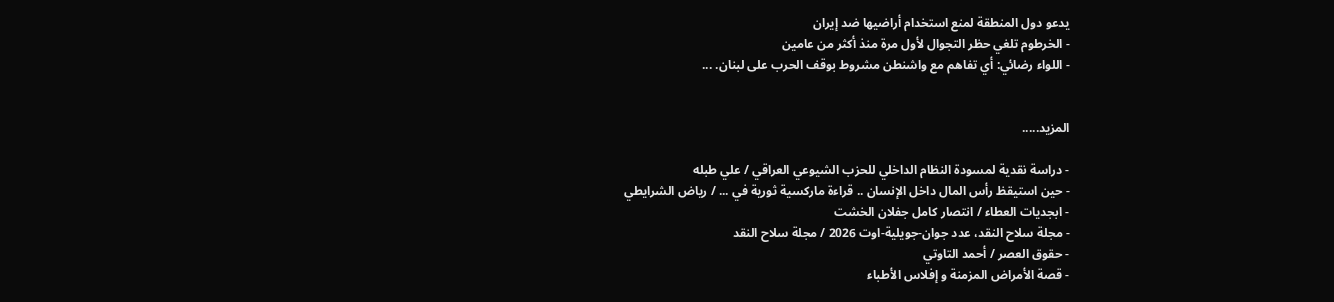يدعو دول المنطقة لمنع استخدام أراضيها ضد إيران
- الخرطوم تلغي حظر التجوال لأول مرة منذ أكثر من عامين
- اللواء رضائي: أي تفاهم مع واشنطن مشروط بوقف الحرب على لبنان. ...


المزيد.....

- دراسة نقدية لمسودة النظام الداخلي للحزب الشيوعي العراقي / علي طبله
- حين استيقظ رأس المال داخل الإنسان .. قراءة ماركسية ثورية في ... / رياض الشرايطي
- ابجديات العطاء / انتصار كامل جفلان الخشت
- مجلة سلاح النقد، عدد جوان-جويلية-اوت 2026 / مجلة سلاح النقد
- حقوق العصر / أحمد التاوتي
- قصة الأمراض المزمنة و إفلاس الأطباء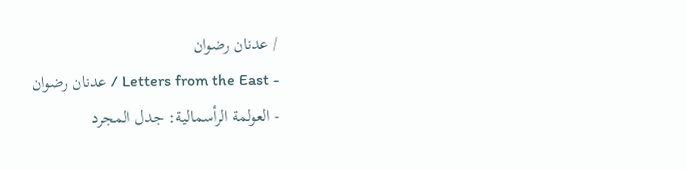/ عدنان رضوان
- Letters from the East / عدنان رضوان
- العولمة الرأسمالية: جدل المجرد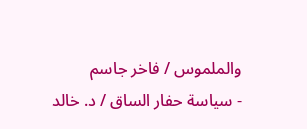والملموس / فاخر جاسم
- سياسة حفار الساق / د. خالد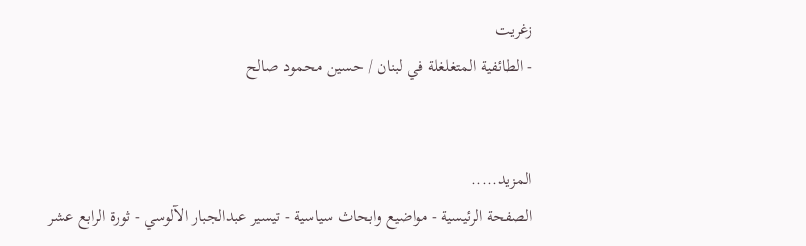زغريت
- الطائفية المتغلغلة في لبنان / حسين محمود صالح


المزيد.....
الصفحة الرئيسية - مواضيع وابحاث سياسية - تيسير عبدالجبار الآلوسي - ثورة الرابع عشر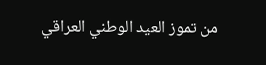من تموز العيد الوطني العراقي